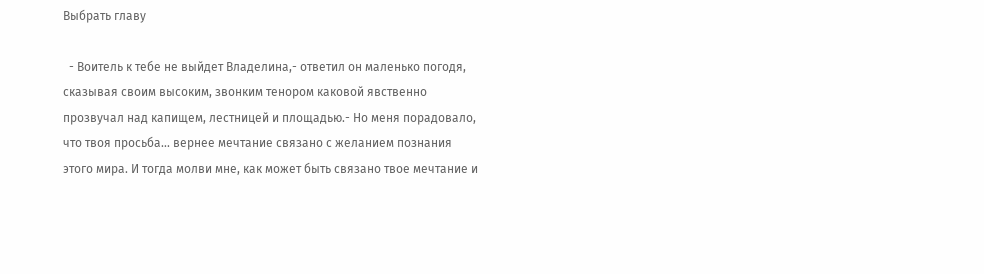Выбрать главу

  - Воитель к тебе не выйдет Владелина,- ответил он маленько погодя, сказывая своим высоким, звонким тенором каковой явственно прозвучал над капищем, лестницей и площадью.- Но меня порадовало, что твоя просьба... вернее мечтание связано с желанием познания этого мира. И тогда молви мне, как может быть связано твое мечтание и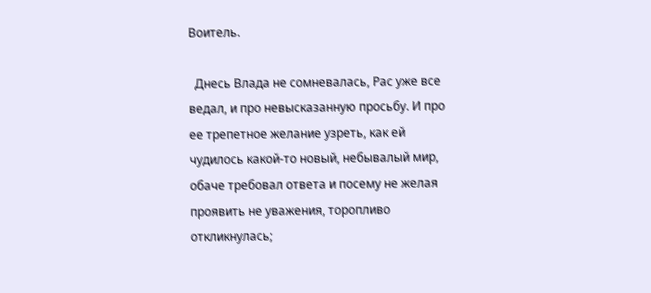Воитель.

  Днесь Влада не сомневалась, Рас уже все ведал, и про невысказанную просьбу. И про ее трепетное желание узреть, как ей чудилось какой-то новый, небывалый мир, обаче требовал ответа и посему не желая проявить не уважения, торопливо откликнулась;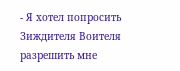- Я хотел попросить Зиждителя Воителя разрешить мне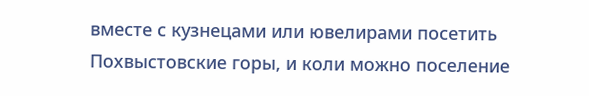вместе с кузнецами или ювелирами посетить Похвыстовские горы, и коли можно поселение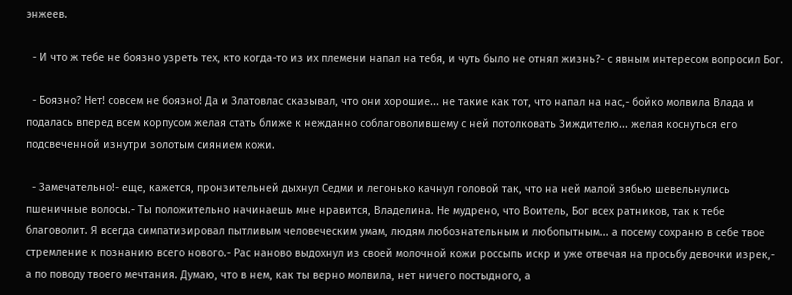энжеев.

  - И что ж тебе не боязно узреть тех, кто когда-то из их племени напал на тебя, и чуть было не отнял жизнь?- с явным интересом вопросил Бог.

  - Боязно? Нет! совсем не боязно! Да и Златовлас сказывал, что они хорошие... не такие как тот, что напал на нас,- бойко молвила Влада и подалась вперед всем корпусом желая стать ближе к нежданно соблаговолившему с ней потолковать Зиждителю... желая коснуться его подсвеченной изнутри золотым сиянием кожи.

  - Замечательно!- еще, кажется, пронзительней дыхнул Седми и легонько качнул головой так, что на ней малой зябью шевельнулись пшеничные волосы.- Ты положительно начинаешь мне нравится, Владелина. Не мудрено, что Воитель, Бог всех ратников, так к тебе благоволит. Я всегда симпатизировал пытливым человеческим умам, людям любознательным и любопытным... а посему сохраню в себе твое стремление к познанию всего нового.- Рас наново выдохнул из своей молочной кожи россыпь искр и уже отвечая на просьбу девочки изрек,- а по поводу твоего мечтания. Думаю, что в нем, как ты верно молвила, нет ничего постыдного, а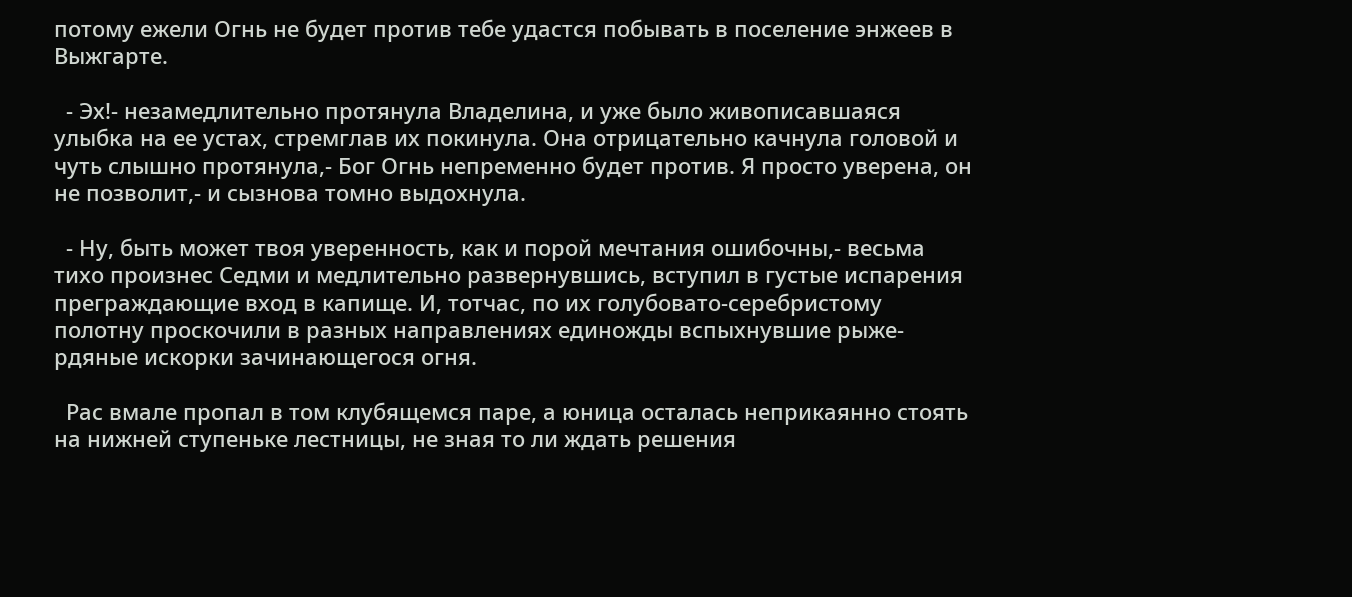потому ежели Огнь не будет против тебе удастся побывать в поселение энжеев в Выжгарте.

  - Эх!- незамедлительно протянула Владелина, и уже было живописавшаяся улыбка на ее устах, стремглав их покинула. Она отрицательно качнула головой и чуть слышно протянула,- Бог Огнь непременно будет против. Я просто уверена, он не позволит,- и сызнова томно выдохнула.

  - Ну, быть может твоя уверенность, как и порой мечтания ошибочны,- весьма тихо произнес Седми и медлительно развернувшись, вступил в густые испарения преграждающие вход в капище. И, тотчас, по их голубовато-серебристому полотну проскочили в разных направлениях единожды вспыхнувшие рыже-рдяные искорки зачинающегося огня.

  Рас вмале пропал в том клубящемся паре, а юница осталась неприкаянно стоять на нижней ступеньке лестницы, не зная то ли ждать решения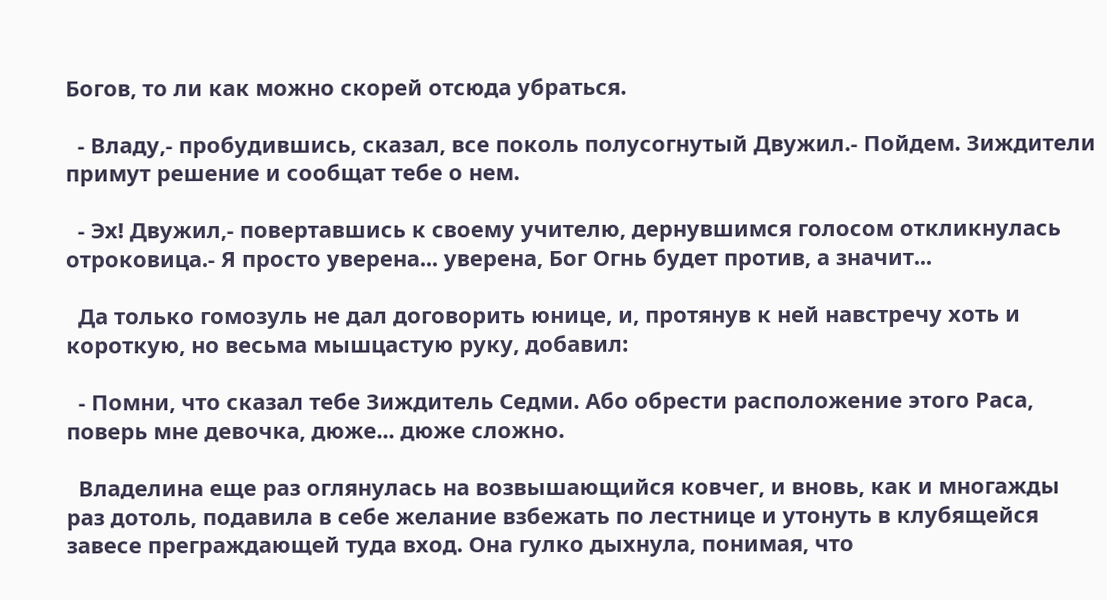Богов, то ли как можно скорей отсюда убраться.

  - Владу,- пробудившись, сказал, все поколь полусогнутый Двужил.- Пойдем. Зиждители примут решение и сообщат тебе о нем.

  - Эх! Двужил,- повертавшись к своему учителю, дернувшимся голосом откликнулась отроковица.- Я просто уверена... уверена, Бог Огнь будет против, а значит...

  Да только гомозуль не дал договорить юнице, и, протянув к ней навстречу хоть и короткую, но весьма мышцастую руку, добавил:

  - Помни, что сказал тебе Зиждитель Седми. Або обрести расположение этого Раса, поверь мне девочка, дюже... дюже сложно.

  Владелина еще раз оглянулась на возвышающийся ковчег, и вновь, как и многажды раз дотоль, подавила в себе желание взбежать по лестнице и утонуть в клубящейся завесе преграждающей туда вход. Она гулко дыхнула, понимая, что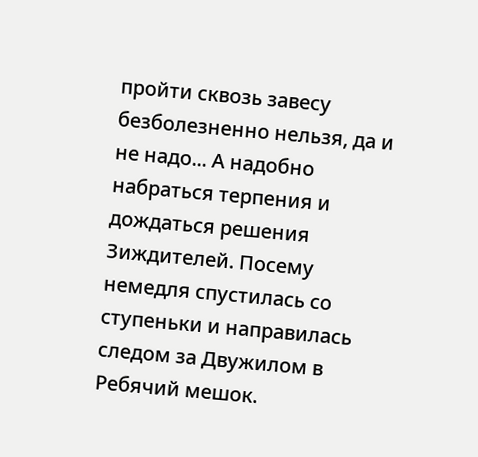пройти сквозь завесу безболезненно нельзя, да и не надо... А надобно набраться терпения и дождаться решения Зиждителей. Посему немедля спустилась со ступеньки и направилась следом за Двужилом в Ребячий мешок.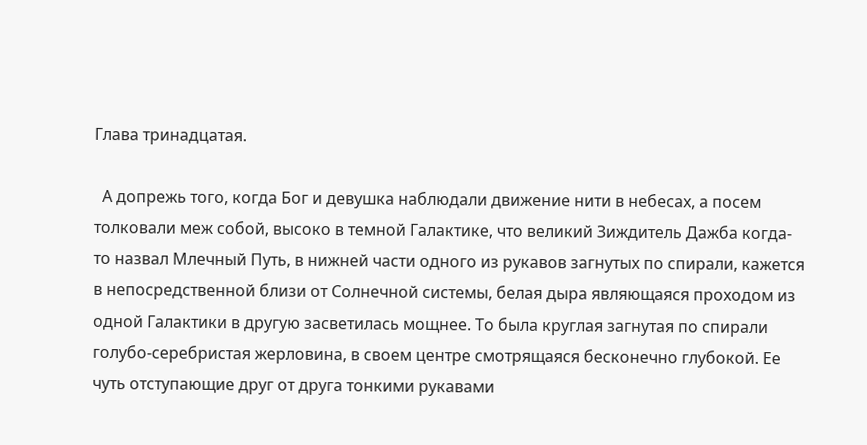Глава тринадцатая.

  А допрежь того, когда Бог и девушка наблюдали движение нити в небесах, а посем толковали меж собой, высоко в темной Галактике, что великий Зиждитель Дажба когда-то назвал Млечный Путь, в нижней части одного из рукавов загнутых по спирали, кажется в непосредственной близи от Солнечной системы, белая дыра являющаяся проходом из одной Галактики в другую засветилась мощнее. То была круглая загнутая по спирали голубо-серебристая жерловина, в своем центре смотрящаяся бесконечно глубокой. Ее чуть отступающие друг от друга тонкими рукавами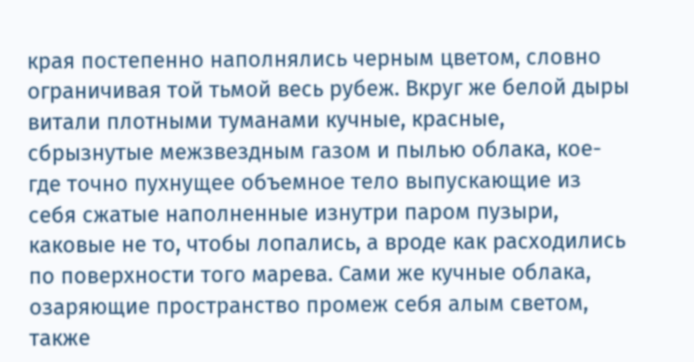края постепенно наполнялись черным цветом, словно ограничивая той тьмой весь рубеж. Вкруг же белой дыры витали плотными туманами кучные, красные, сбрызнутые межзвездным газом и пылью облака, кое-где точно пухнущее объемное тело выпускающие из себя сжатые наполненные изнутри паром пузыри, каковые не то, чтобы лопались, а вроде как расходились по поверхности того марева. Сами же кучные облака, озаряющие пространство промеж себя алым светом, также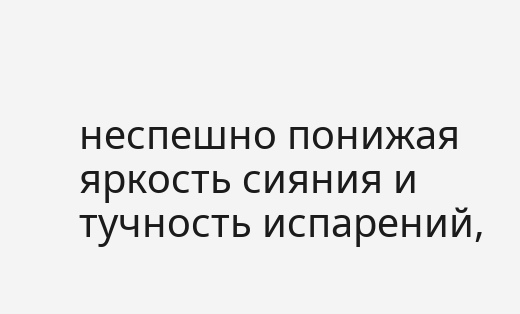неспешно понижая яркость сияния и тучность испарений,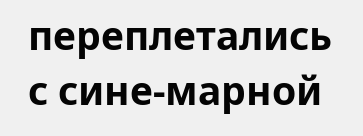переплетались с сине-марной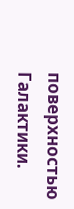поверхностью Галактики.